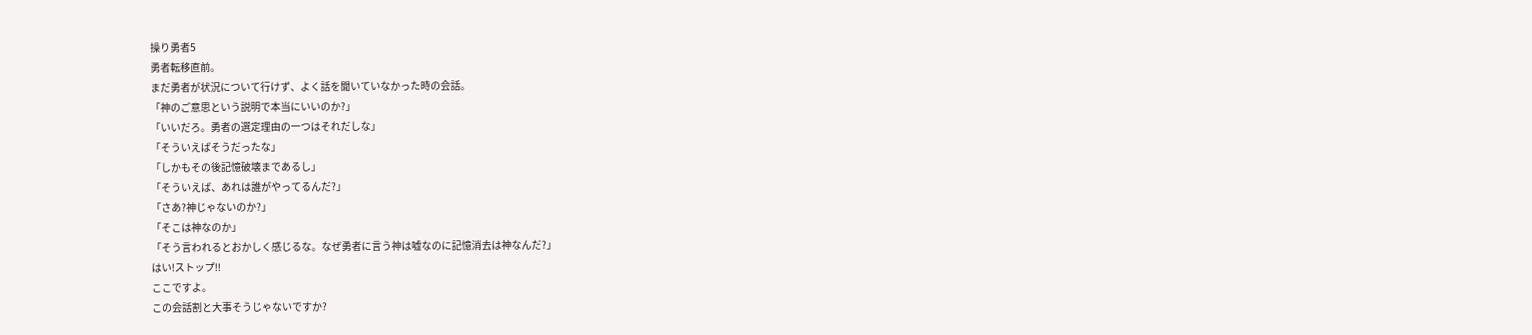操り勇者5
勇者転移直前。
まだ勇者が状況について行けず、よく話を聞いていなかった時の会話。
「神のご意思という説明で本当にいいのか?」
「いいだろ。勇者の選定理由の一つはそれだしな」
「そういえばそうだったな」
「しかもその後記憶破壊まであるし」
「そういえば、あれは誰がやってるんだ?」
「さあ?神じゃないのか?」
「そこは神なのか」
「そう言われるとおかしく感じるな。なぜ勇者に言う神は嘘なのに記憶消去は神なんだ?」
はい!ストップ!!
ここですよ。
この会話割と大事そうじゃないですか?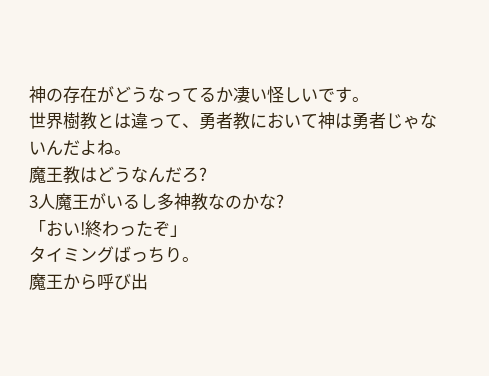神の存在がどうなってるか凄い怪しいです。
世界樹教とは違って、勇者教において神は勇者じゃないんだよね。
魔王教はどうなんだろ?
3人魔王がいるし多神教なのかな?
「おい!終わったぞ」
タイミングばっちり。
魔王から呼び出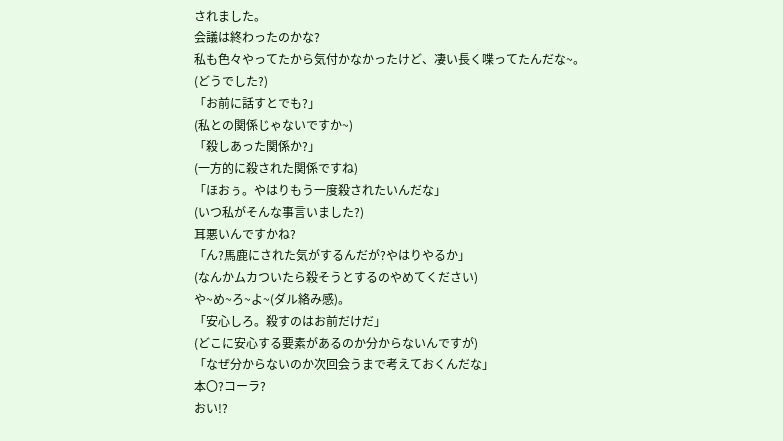されました。
会議は終わったのかな?
私も色々やってたから気付かなかったけど、凄い長く喋ってたんだな~。
(どうでした?)
「お前に話すとでも?」
(私との関係じゃないですか~)
「殺しあった関係か?」
(一方的に殺された関係ですね)
「ほおぅ。やはりもう一度殺されたいんだな」
(いつ私がそんな事言いました?)
耳悪いんですかね?
「ん?馬鹿にされた気がするんだが?やはりやるか」
(なんかムカついたら殺そうとするのやめてください)
や~め~ろ~よ~(ダル絡み感)。
「安心しろ。殺すのはお前だけだ」
(どこに安心する要素があるのか分からないんですが)
「なぜ分からないのか次回会うまで考えておくんだな」
本〇?コーラ?
おい!?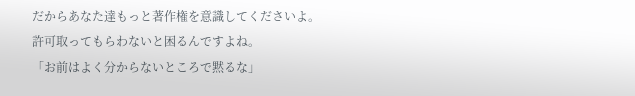だからあなた達もっと著作権を意識してくださいよ。
許可取ってもらわないと困るんですよね。
「お前はよく分からないところで黙るな」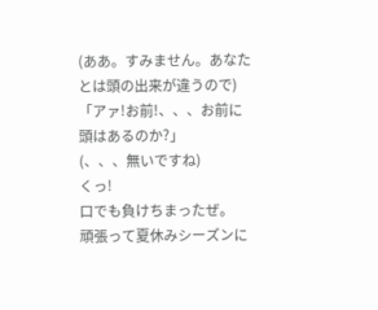(ああ。すみません。あなたとは頭の出来が違うので)
「アァ!お前!、、、お前に頭はあるのか?」
(、、、無いですね)
くっ!
口でも負けちまったぜ。
頑張って夏休みシーズンに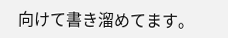向けて書き溜めてます。